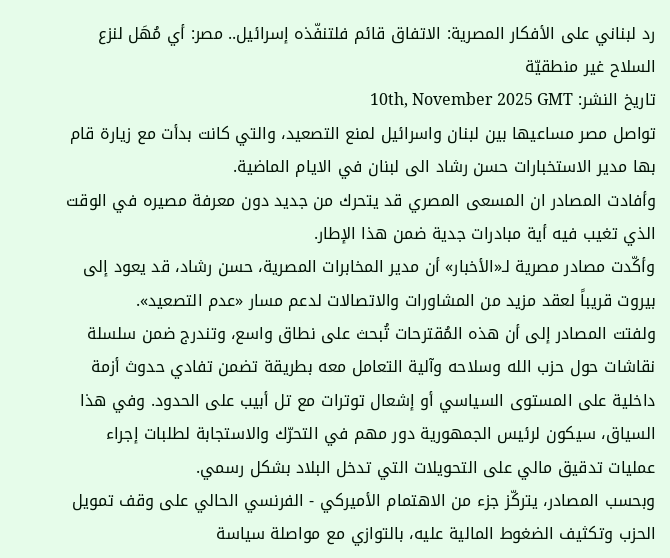رد لبناني على الأفكار المصرية: الاتفاق قائم فلتنفّذه إسرائيل.. مصر: أي مُهَل لنزع السلاح غير منطقيّة
تاريخ النشر: 10th, November 2025 GMT
تواصل مصر مساعيها بين لبنان واسرائيل لمنع التصعيد، والتي كانت بدأت مع زيارة قام بها مدير الاستخبارات حسن رشاد الى لبنان في الايام الماضية.
وأفادت المصادر ان المسعى المصري قد يتحرك من جديد دون معرفة مصيره في الوقت الذي تغيب فيه أية مبادرات جدية ضمن هذا الإطار.
وأكّدت مصادر مصرية لـ«الأخبار» أن مدير المخابرات المصرية، حسن رشاد، قد يعود إلى بيروت قريباً لعقد مزيد من المشاورات والاتصالات لدعم مسار «عدم التصعيد».
ولفتت المصادر إلى أن هذه المُقترحات تُبحث على نطاق واسع، وتندرج ضمن سلسلة نقاشات حول حزب الله وسلاحه وآلية التعامل معه بطريقة تضمن تفادي حدوث أزمة داخلية على المستوى السياسي أو إشعال توترات مع تل أبيب على الحدود. وفي هذا السياق، سيكون لرئيس الجمهورية دور مهم في التحرّك والاستجابة لطلبات إجراء عمليات تدقيق مالي على التحويلات التي تدخل البلاد بشكل رسمي.
وبحسب المصادر، يتركّز جزء من الاهتمام الأميركي - الفرنسي الحالي على وقف تمويل الحزب وتكثيف الضغوط المالية عليه، بالتوازي مع مواصلة سياسة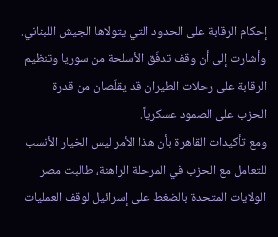إحكام الرقابة على الحدود التي يتولاها الجيش اللبناني. وأشارت إلى أن وقف تدفّق الأسلحة من سوريا وتنظيم الرقابة على رحلات الطيران قد يقلّصان من قدرة الحزب على الصمود عسكرياً.
ومع تأكيدات القاهرة بأن هذا الأمر ليس الخيار الأنسب للتعامل مع الحزب في المرحلة الراهنة، طالبت مصر الولايات المتحدة بالضغط على إسرائيل لوقف العمليات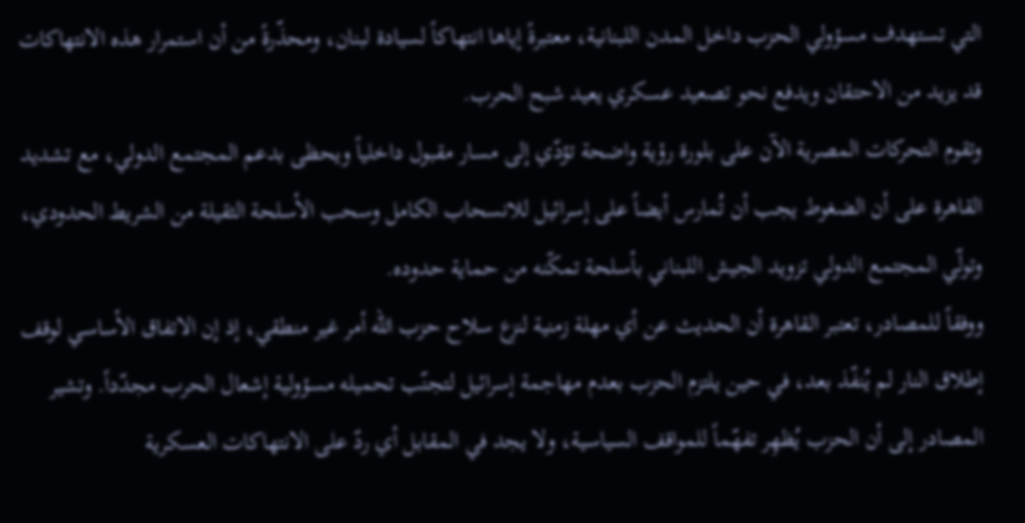التي تستهدف مسؤولي الحزب داخل المدن اللبنانية، معتبرةً إياها انتهاكاً لسيادة لبنان، ومحذّرةً من أن استمرار هذه الانتهاكات قد يزيد من الاحتقان ويدفع نحو تصعيد عسكري يعيد شبح الحرب.
وتقوم التحركات المصرية الآن على بلورة رؤية واضحة تؤدّي إلى مسار مقبول داخلياً ويحظى بدعم المجتمع الدولي، مع تشديد القاهرة على أن الضغوط يجب أن تُمارس أيضاً على إسرائيل للانسحاب الكامل وسحب الأسلحة الثقيلة من الشريط الحدودي، وتولّي المجتمع الدولي تزويد الجيش اللبناني بأسلحة تمكّنه من حماية حدوده.
ووفقاً للمصادر، تعتبر القاهرة أن الحديث عن أي مهلة زمنية لنزع سلاح حزب الله أمر غير منطقي، إذ إن الاتفاق الأساسي لوقف إطلاق النار لم يُنفّذ بعد، في حين يلتزم الحزب بعدم مهاجمة إسرائيل لتجنّب تحميله مسؤولية إشعال الحرب مجدّداً. وتشير المصادر إلى أن الحزب يُظهِر تفهّماً للمواقف السياسية، ولا يجد في المقابل أي ردّ على الانتهاكات العسكرية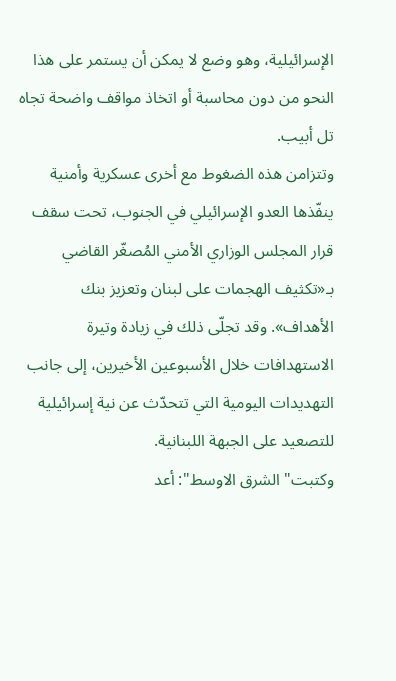الإسرائيلية، وهو وضع لا يمكن أن يستمر على هذا النحو من دون محاسبة أو اتخاذ مواقف واضحة تجاه تل أبيب.
وتتزامن هذه الضغوط مع أخرى عسكرية وأمنية ينفّذها العدو الإسرائيلي في الجنوب، تحت سقف قرار المجلس الوزاري الأمني المُصغّر القاضي بـ«تكثيف الهجمات على لبنان وتعزيز بنك الأهداف». وقد تجلّى ذلك في زيادة وتيرة الاستهدافات خلال الأسبوعين الأخيرين، إلى جانب التهديدات اليومية التي تتحدّث عن نية إسرائيلية للتصعيد على الجبهة اللبنانية.
وكتبت" الشرق الاوسط": أعد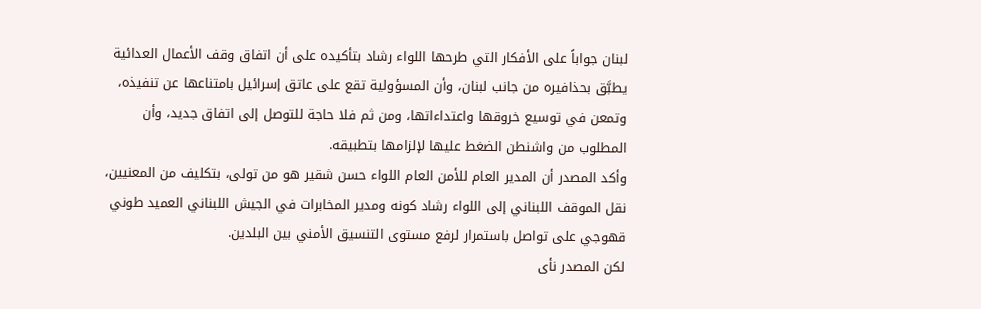لبنان جواباً على الأفكار التي طرحها اللواء رشاد بتأكيده على أن اتفاق وقف الأعمال العدائية يطبَّق بحذافيره من جانب لبنان، وأن المسؤولية تقع على عاتق إسرائيل بامتناعها عن تنفيذه، وتمعن في توسيع خروقها واعتداءاتها، ومن ثم فلا حاجة للتوصل إلى اتفاق جديد، وأن المطلوب من واشنطن الضغط عليها لإلزامها بتطبيقه.
وأكد المصدر أن المدير العام للأمن العام اللواء حسن شقير هو من تولى، بتكليف من المعنيين، نقل الموقف اللبناني إلى اللواء رشاد كونه ومدير المخابرات في الجيش اللبناني العميد طوني قهوجي على تواصل باستمرار لرفع مستوى التنسيق الأمني بين البلدين.
لكن المصدر نأى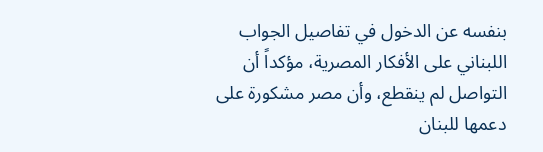بنفسه عن الدخول في تفاصيل الجواب اللبناني على الأفكار المصرية، مؤكداً أن التواصل لم ينقطع، وأن مصر مشكورة على دعمها للبنان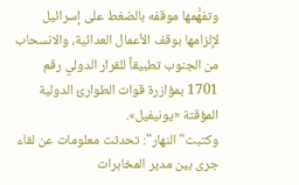وتفهُّمها موقفه بالضغط على إسرائيل لإلزامها بوقف الأعمال العدائية، والانسحاب من الجنوب تطبيقاً للقرار الدولي رقم 1701 بمؤازرة قوات الطوارئ الدولية المؤقتة «يونيفيل».
وكتبت" النهار": تحدثت معلومات عن لقاء جرى بين مدير المخابرات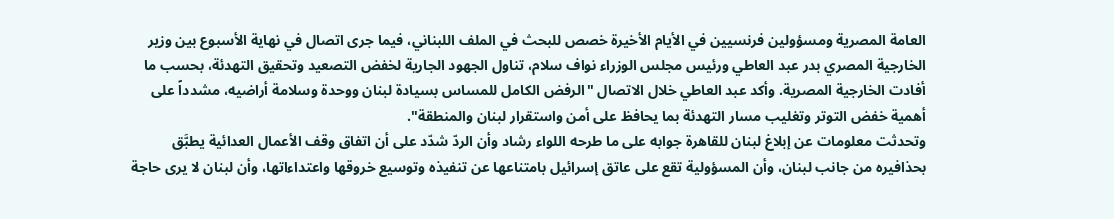العامة المصرية ومسؤولين فرنسيين في الأيام الأخيرة خصص للبحث في الملف اللبناني، فيما جرى اتصال في نهاية الأسبوع بين وزير الخارجية المصري بدر عبد العاطي ورئيس مجلس الوزراء نواف سلام، تناول الجهود الجارية لخفض التصعيد وتحقيق التهدئة، بحسب ما أفادت الخارجية المصرية. وأكد عبد العاطي خلال الاتصال "الرفض الكامل للمساس بسيادة لبنان ووحدة وسلامة أراضيه، مشدداً على أهمية خفض التوتر وتغليب مسار التهدئة بما يحافظ على أمن واستقرار لبنان والمنطقة".
وتحدثت معلومات عن إبلاغ لبنان للقاهرة جوابه على ما طرحه اللواء رشاد وأن الردّ شدّد على أن اتفاق وقف الأعمال العدائية يطبَّق بحذافيره من جانب لبنان، وأن المسؤولية تقع على عاتق إسرائيل بامتناعها عن تنفيذه وتوسيع خروقها واعتداءاتها، وأن لبنان لا يرى حاجة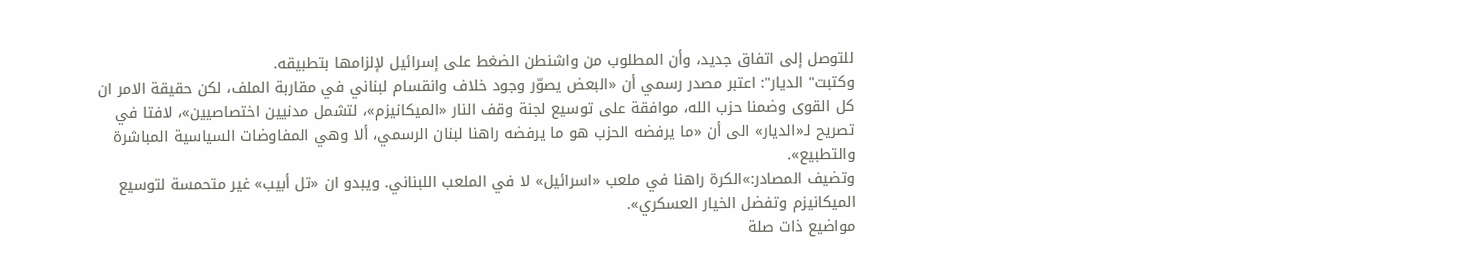للتوصل إلى اتفاق جديد، وأن المطلوب من واشنطن الضغط على إسرائيل لإلزامها بتطبيقه.
وكتبت" الديار": اعتبر مصدر رسمي أن «البعض يصوّر وجود خلاف وانقسام لبناني في مقاربة الملف، لكن حقيقة الامر ان كل القوى وضمنا حزب الله، موافقة على توسيع لجنة وقف النار «الميكانيزم»، لتشمل مدنيين اختصاصيين»، لافتا في تصريح لـ«الديار» الى أن «ما يرفضه الحزب هو ما يرفضه راهنا لبنان الرسمي، ألا وهي المفاوضات السياسية المباشرة والتطبيع».
وتضيف المصادر:»الكرة راهنا في ملعب «اسرائيل» لا في الملعب اللبناني. ويبدو ان «تل أبيب» غير متحمسة لتوسيع الميكانيزم وتفضل الخيار العسكري».
مواضيع ذات صلة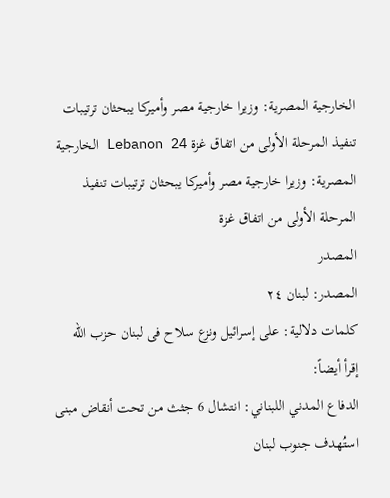الخارجية المصرية: وزيرا خارجية مصر وأميركا يبحثان ترتيبات تنفيذ المرحلة الأولى من اتفاق غزة Lebanon 24 الخارجية المصرية: وزيرا خارجية مصر وأميركا يبحثان ترتيبات تنفيذ المرحلة الأولى من اتفاق غزة
المصدر
المصدر: لبنان ٢٤
كلمات دلالية: على إسرائیل ونزع سلاح فی لبنان حزب الله
إقرأ أيضاً:
الدفاع المدني اللبناني: انتشال 6 جثث من تحت أنقاض مبنى استُهدف جنوب لبنان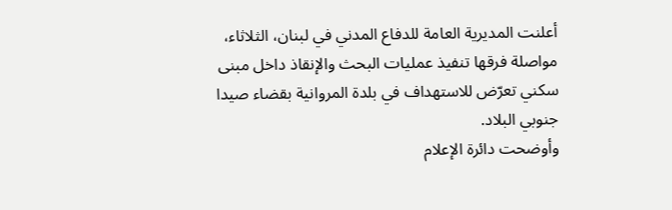أعلنت المديرية العامة للدفاع المدني في لبنان، الثلاثاء، مواصلة فرقها تنفيذ عمليات البحث والإنقاذ داخل مبنى سكني تعرّض للاستهداف في بلدة المروانية بقضاء صيدا جنوبي البلاد.
وأوضحت دائرة الإعلام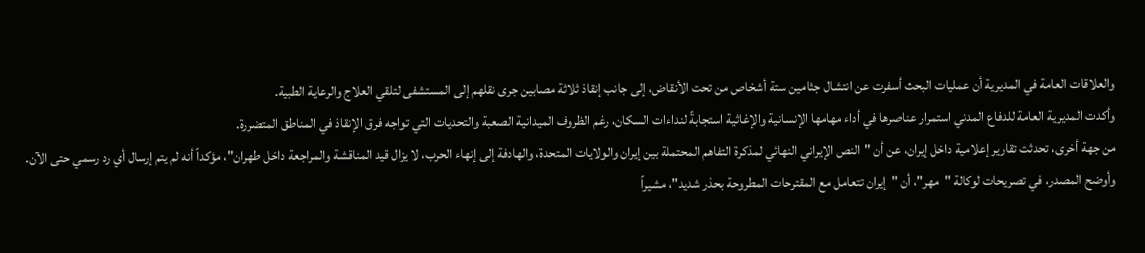والعلاقات العامة في المديرية أن عمليات البحث أسفرت عن انتشال جثامين ستة أشخاص من تحت الأنقاض، إلى جانب إنقاذ ثلاثة مصابين جرى نقلهم إلى المستشفى لتلقي العلاج والرعاية الطبية.
وأكدت المديرية العامة للدفاع المدني استمرار عناصرها في أداء مهامها الإنسانية والإغاثية استجابةً لنداءات السكان، رغم الظروف الميدانية الصعبة والتحديات التي تواجه فرق الإنقاذ في المناطق المتضررة.
من جهة أخرى، تحدثت تقارير إعلامية داخل إيران، عن أن "النص الإيراني النهائي لمذكرة التفاهم المحتملة بين إيران والولايات المتحدة، والهادفة إلى إنهاء الحرب، لا يزال قيد المناقشة والمراجعة داخل طهران"، مؤكداً أنه لم يتم إرسال أي رد رسمي حتى الآن.
وأوضح المصدر، في تصريحات لوكالة "مهر"، أن "إيران تتعامل مع المقترحات المطروحة بحذر شديد"، مشيراً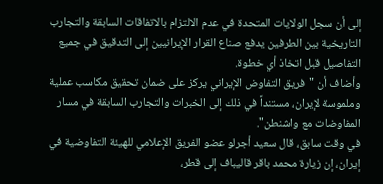إلى أن سجل الولايات المتحدة في عدم الالتزام بالاتفاقات السابقة والتجارب التاريخية بين الطرفين يدفع صناع القرار الإيرانيين إلى التدقيق في جميع التفاصيل قبل اتخاذ أي خطوة.
وأضاف أن "فريق التفاوض الإيراني يركز على ضمان تحقيق مكاسب عملية وملموسة لإيران، مستنداً في ذلك إلى الخبرات والتجارب السابقة في مسار المفاوضات مع واشنطن".
في وقت سابق، قال سعيد أجرلو عضو الفريق الإعلامي للهيئة التفاوضية في إيران، إن زيارة محمد باقر قاليباف إلى قطر،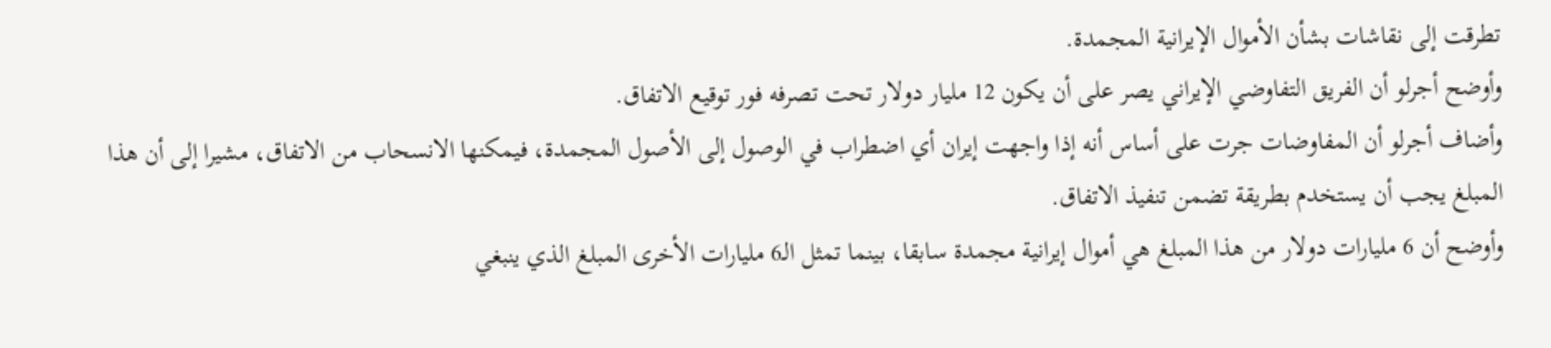تطرقت إلى نقاشات بشأن الأموال الإيرانية المجمدة.
وأوضح أجرلو أن الفريق التفاوضي الإيراني يصر على أن يكون 12 مليار دولار تحت تصرفه فور توقيع الاتفاق.
وأضاف أجرلو أن المفاوضات جرت على أساس أنه إذا واجهت إيران أي اضطراب في الوصول إلى الأصول المجمدة، فيمكنها الانسحاب من الاتفاق، مشيرا إلى أن هذا المبلغ يجب أن يستخدم بطريقة تضمن تنفيذ الاتفاق.
وأوضح أن 6 مليارات دولار من هذا المبلغ هي أموال إيرانية مجمدة سابقا، بينما تمثل الـ6 مليارات الأخرى المبلغ الذي ينبغي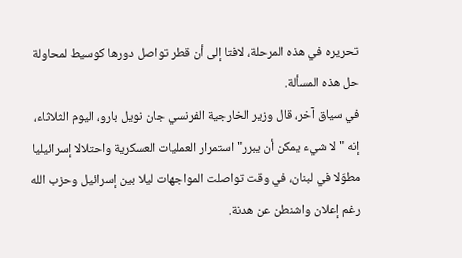تحريره في هذه المرحلة، لافتا إلى أن قطر تواصل دورها كوسيط لمحاولة حل هذه المسألة.
في سياق آخر، قال وزير الخارجية الفرنسي جان نويل بارو، اليوم الثلاثاء، إنه "لا شيء يمكن أن يبرر" استمرار العمليات العسكرية واحتلالا إسرائيليا مطوّلا في لبنان، في وقت تواصلت المواجهات ليلا بين إسرائيل وحزب الله رغم إعلان واشنطن عن هدنة.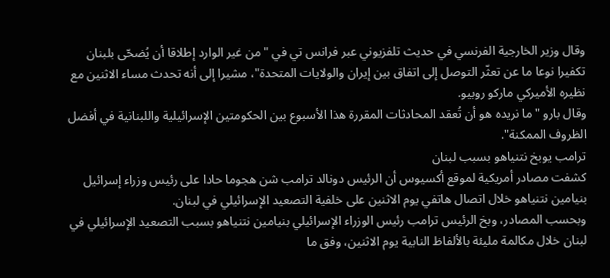وقال وزير الخارجية الفرنسي في حديث تلفزيوني عبر فرانس تي في "من غير الوارد إطلاقا أن يُضحّى بلبنان تكفيرا نوعا ما عن تعثّر التوصل إلى اتفاق بين إيران والولايات المتحدة"، مشيرا إلى أنه تحدث مساء الاثنين مع نظيره الأميركي ماركو روبيو.
وقال بارو "ما نريده هو أن تُعقد المحادثات المقررة هذا الأسبوع بين الحكومتين الإسرائيلية واللبنانية في أفضل الظروف الممكنة".
ترامب يوبخ نتنياهو بسبب لبنان
كشفت مصادر أمريكية لموقع أكسيوس أن الرئيس دونالد ترامب شن هجوما حادا على رئيس وزراء إسرائيل بنيامين نتنياهو خلال اتصال هاتفي يوم الاثنين على خلفية التصعيد الإسرائيلي في لبنان.
وبحسب المصادر، وبخ الرئيس ترامب رئيس الوزراء الإسرائيلي بنيامين نتنياهو بسبب التصعيد الإسرائيلي في لبنان خلال مكالمة مليئة بالألفاظ النابية يوم الاثنين، وفق ما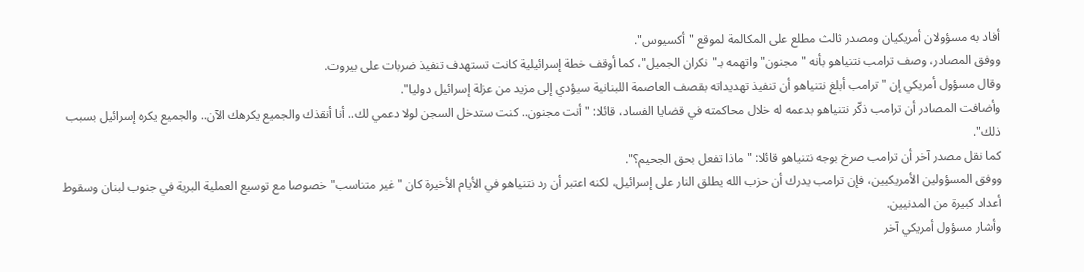أفاد به مسؤولان أمريكيان ومصدر ثالث مطلع على المكالمة لموقع "أكسيوس".
ووفق المصادر، وصف ترامب نتنياهو بأنه "مجنون" واتهمه بـ"نكران الجميل"، كما أوقف خطة إسرائيلية كانت تستهدف تنفيذ ضربات على بيروت.
وقال مسؤول أمريكي إن "ترامب أبلغ نتنياهو أن تنفيذ تهديداته بقصف العاصمة اللبنانية سيؤدي إلى مزيد من عزلة إسرائيل دوليا".
وأضافت المصادر أن ترامب ذكّر نتنياهو بدعمه له خلال محاكمته في قضايا الفساد، قائلا: "أنت مجنون.. كنت ستدخل السجن لولا دعمي لك.. أنا أنقذك والجميع يكرهك الآن.. والجميع يكره إسرائيل بسبب ذلك".
كما نقل مصدر آخر أن ترامب صرخ بوجه نتنياهو قائلا: "ماذا تفعل بحق الجحيم؟".
ووفق المسؤولين الأمريكيين، فإن ترامب يدرك أن حزب الله يطلق النار على إسرائيل، لكنه اعتبر أن رد نتنياهو في الأيام الأخيرة كان "غير متناسب" خصوصا مع توسيع العملية البرية في جنوب لبنان وسقوط أعداد كبيرة من المدنيين.
وأشار مسؤول أمريكي آخر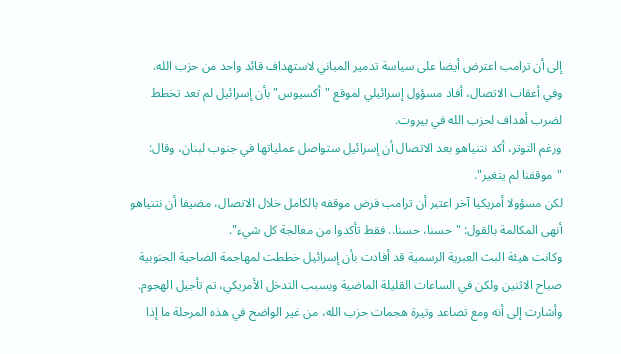إلى أن ترامب اعترض أيضا على سياسة تدمير المباني لاستهداف قائد واحد من حزب الله.
وفي أعقاب الاتصال، أفاد مسؤول إسرائيلي لموقع "أكسيوس" بأن إسرائيل لم تعد تخطط لضرب أهداف لحزب الله في بيروت.
ورغم التوتر، أكد نتنياهو بعد الاتصال أن إسرائيل ستواصل عملياتها في جنوب لبنان، وقال: "موقفنا لم يتغير".
لكن مسؤولا أمريكيا آخر اعتبر أن ترامب فرض موقفه بالكامل خلال الاتصال، مضيفا أن نتنياهو أنهى المكالمة بالقول: "حسنا، حسنا.. فقط تأكدوا من معالجة كل شيء".
وكانت هيئة البث العبرية الرسمية قد أفادت بأن إسرائيل خططت لمهاجمة الضاحية الجنوبية صباح الاثنين ولكن في الساعات القليلة الماضية وبسبب التدخل الأمريكي، تم تأجيل الهجوم.
وأشارت إلى أنه ومع تصاعد وتيرة هجمات حزب الله، من غير الواضح في هذه المرحلة ما إذا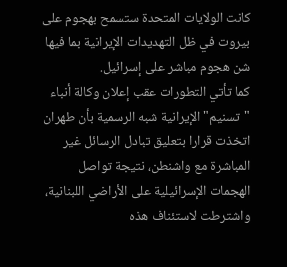كانت الولايات المتحدة ستسمح بهجوم على بيروت في ظل التهديدات الإيرانية بما فيها شن هجوم مباشر على إسرائيل.
كما تأتي التطورات عقب إعلان وكالة أنباء "تسنيم" الإيرانية شبه الرسمية بأن طهران اتخذت قرارا بتعليق تبادل الرسائل غير المباشرة مع واشنطن، نتيجة تواصل الهجمات الإسرائيلية على الأراضي اللبنانية، واشترطت لاستئناف هذه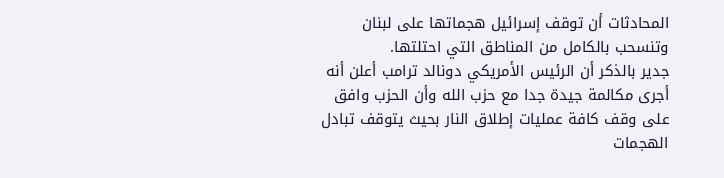المحادثات أن توقف إسرائيل هجماتها على لبنان وتنسحب بالكامل من المناطق التي احتلتها.
جدير بالذكر أن الرئيس الأمريكي دونالد ترامب أعلن أنه أجرى مكالمة جيدة جدا مع حزب الله وأن الحزب وافق على وقف كافة عمليات إطلاق النار بحيث يتوقف تبادل الهجمات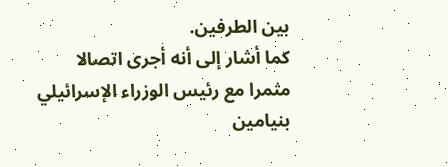بين الطرفين.
كما أشار إلى أنه أجرى اتصالا مثمرا مع رئيس الوزراء الإسرائيلي بنيامين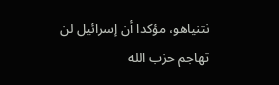نتنياهو، مؤكدا أن إسرائيل لن تهاجم حزب الله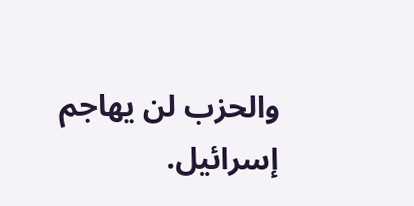والحزب لن يهاجم إسرائيل.